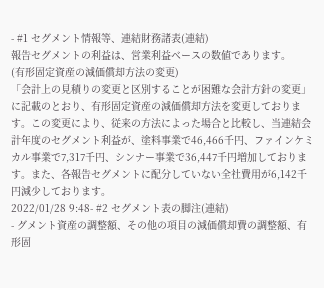- #1 セグメント情報等、連結財務諸表(連結)
報告セグメントの利益は、営業利益ベースの数値であります。
(有形固定資産の減価償却方法の変更)
「会計上の見積りの変更と区別することが困難な会計方針の変更」に記載のとおり、有形固定資産の減価償却方法を変更しております。この変更により、従来の方法によった場合と比較し、当連結会計年度のセグメント利益が、塗料事業で46,466千円、ファインケミカル事業で7,317千円、シンナー事業で36,447千円増加しております。また、各報告セグメントに配分していない全社費用が6,142千円減少しております。
2022/01/28 9:48- #2 セグメント表の脚注(連結)
- グメント資産の調整額、その他の項目の減価償却費の調整額、有形固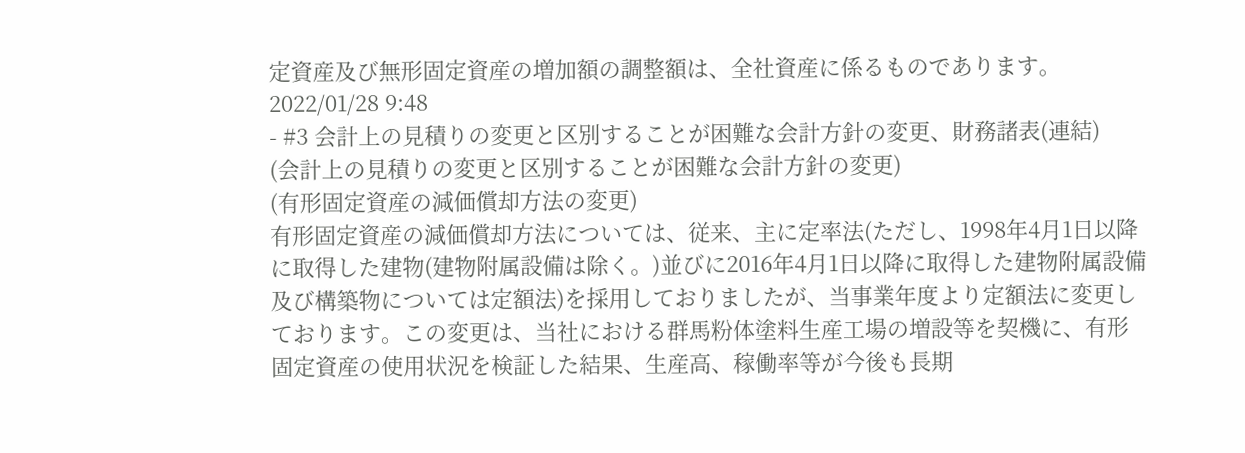定資産及び無形固定資産の増加額の調整額は、全社資産に係るものであります。2022/01/28 9:48
- #3 会計上の見積りの変更と区別することが困難な会計方針の変更、財務諸表(連結)
(会計上の見積りの変更と区別することが困難な会計方針の変更)
(有形固定資産の減価償却方法の変更)
有形固定資産の減価償却方法については、従来、主に定率法(ただし、1998年4月1日以降に取得した建物(建物附属設備は除く。)並びに2016年4月1日以降に取得した建物附属設備及び構築物については定額法)を採用しておりましたが、当事業年度より定額法に変更しております。この変更は、当社における群馬粉体塗料生産工場の増設等を契機に、有形固定資産の使用状況を検証した結果、生産高、稼働率等が今後も長期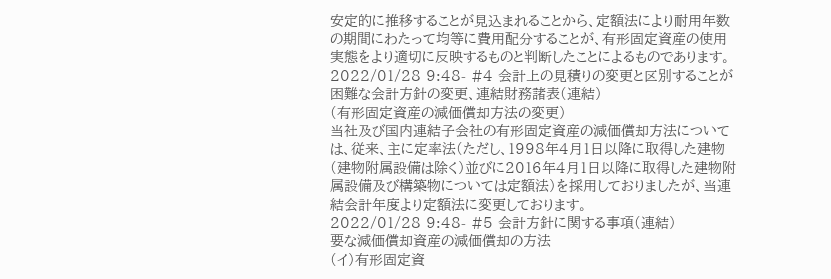安定的に推移することが見込まれることから、定額法により耐用年数の期間にわたって均等に費用配分することが、有形固定資産の使用実態をより適切に反映するものと判断したことによるものであります。
2022/01/28 9:48- #4 会計上の見積りの変更と区別することが困難な会計方針の変更、連結財務諸表(連結)
(有形固定資産の減価償却方法の変更)
当社及び国内連結子会社の有形固定資産の減価償却方法については、従来、主に定率法(ただし、1998年4月1日以降に取得した建物(建物附属設備は除く)並びに2016年4月1日以降に取得した建物附属設備及び構築物については定額法)を採用しておりましたが、当連結会計年度より定額法に変更しております。
2022/01/28 9:48- #5 会計方針に関する事項(連結)
要な減価償却資産の減価償却の方法
(イ)有形固定資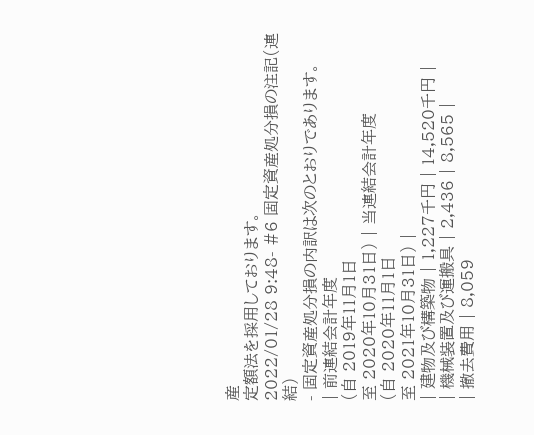産
定額法を採用しております。
2022/01/28 9:48- #6 固定資産処分損の注記(連結)
- 固定資産処分損の内訳は次のとおりであります。
| 前連結会計年度
(自 2019年11月1日
至 2020年10月31日) | 当連結会計年度
(自 2020年11月1日
至 2021年10月31日) |
| 建物及び構築物 | 1,227千円 | 14,520千円 |
| 機械装置及び運搬具 | 2,436 | 8,565 |
| 撤去費用 | 8,059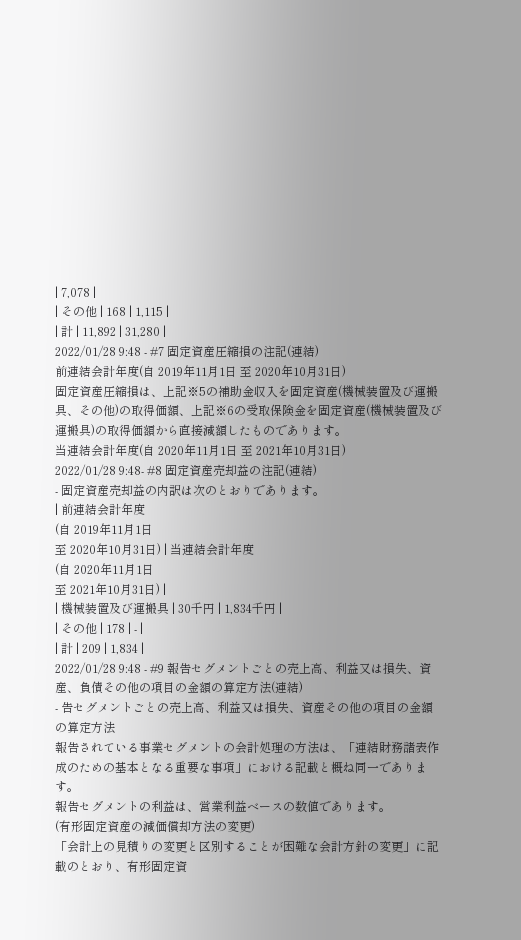| 7,078 |
| その他 | 168 | 1,115 |
| 計 | 11,892 | 31,280 |
2022/01/28 9:48 - #7 固定資産圧縮損の注記(連結)
前連結会計年度(自 2019年11月1日 至 2020年10月31日)
固定資産圧縮損は、上記※5の補助金収入を固定資産(機械装置及び運搬具、その他)の取得価額、上記※6の受取保険金を固定資産(機械装置及び運搬具)の取得価額から直接減額したものであります。
当連結会計年度(自 2020年11月1日 至 2021年10月31日)
2022/01/28 9:48- #8 固定資産売却益の注記(連結)
- 固定資産売却益の内訳は次のとおりであります。
| 前連結会計年度
(自 2019年11月1日
至 2020年10月31日) | 当連結会計年度
(自 2020年11月1日
至 2021年10月31日) |
| 機械装置及び運搬具 | 30千円 | 1,834千円 |
| その他 | 178 | - |
| 計 | 209 | 1,834 |
2022/01/28 9:48 - #9 報告セグメントごとの売上高、利益又は損失、資産、負債その他の項目の金額の算定方法(連結)
- 告セグメントごとの売上高、利益又は損失、資産その他の項目の金額の算定方法
報告されている事業セグメントの会計処理の方法は、「連結財務諸表作成のための基本となる重要な事項」における記載と概ね同一であります。
報告セグメントの利益は、営業利益ベースの数値であります。
(有形固定資産の減価償却方法の変更)
「会計上の見積りの変更と区別することが困難な会計方針の変更」に記載のとおり、有形固定資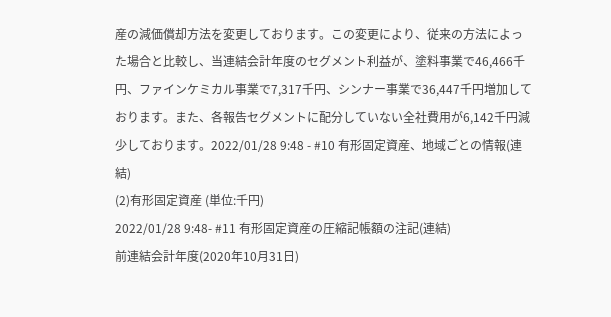産の減価償却方法を変更しております。この変更により、従来の方法によった場合と比較し、当連結会計年度のセグメント利益が、塗料事業で46,466千円、ファインケミカル事業で7,317千円、シンナー事業で36,447千円増加しております。また、各報告セグメントに配分していない全社費用が6,142千円減少しております。2022/01/28 9:48 - #10 有形固定資産、地域ごとの情報(連結)
(2)有形固定資産 (単位:千円)
2022/01/28 9:48- #11 有形固定資産の圧縮記帳額の注記(連結)
前連結会計年度(2020年10月31日)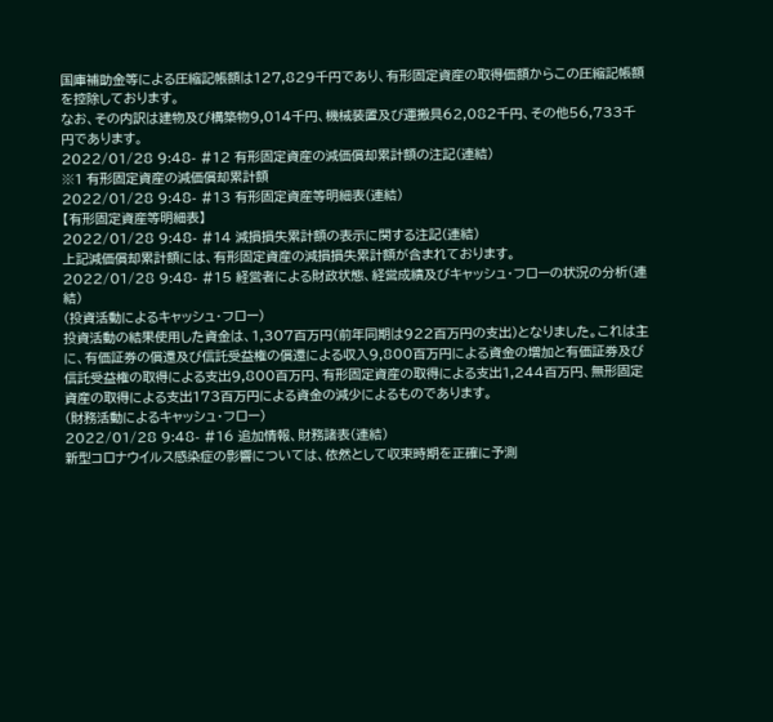国庫補助金等による圧縮記帳額は127,829千円であり、有形固定資産の取得価額からこの圧縮記帳額を控除しております。
なお、その内訳は建物及び構築物9,014千円、機械装置及び運搬具62,082千円、その他56,733千円であります。
2022/01/28 9:48- #12 有形固定資産の減価償却累計額の注記(連結)
※1 有形固定資産の減価償却累計額
2022/01/28 9:48- #13 有形固定資産等明細表(連結)
【有形固定資産等明細表】
2022/01/28 9:48- #14 減損損失累計額の表示に関する注記(連結)
上記減価償却累計額には、有形固定資産の減損損失累計額が含まれております。
2022/01/28 9:48- #15 経営者による財政状態、経営成績及びキャッシュ・フローの状況の分析(連結)
(投資活動によるキャッシュ・フロー)
投資活動の結果使用した資金は、1,307百万円(前年同期は922百万円の支出)となりました。これは主に、有価証券の償還及び信託受益権の償還による収入9,800百万円による資金の増加と有価証券及び信託受益権の取得による支出9,800百万円、有形固定資産の取得による支出1,244百万円、無形固定資産の取得による支出173百万円による資金の減少によるものであります。
(財務活動によるキャッシュ・フロー)
2022/01/28 9:48- #16 追加情報、財務諸表(連結)
新型コロナウイルス感染症の影響については、依然として収束時期を正確に予測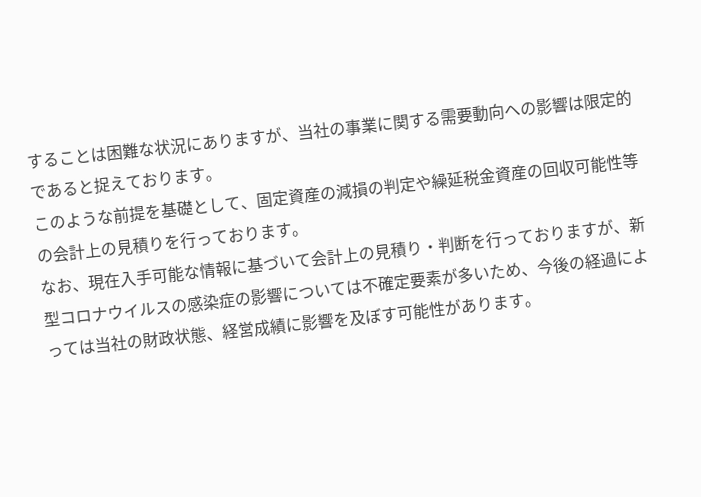することは困難な状況にありますが、当社の事業に関する需要動向への影響は限定的であると捉えております。
このような前提を基礎として、固定資産の減損の判定や繰延税金資産の回収可能性等の会計上の見積りを行っております。
なお、現在入手可能な情報に基づいて会計上の見積り・判断を行っておりますが、新型コロナウイルスの感染症の影響については不確定要素が多いため、今後の経過によっては当社の財政状態、経営成績に影響を及ぼす可能性があります。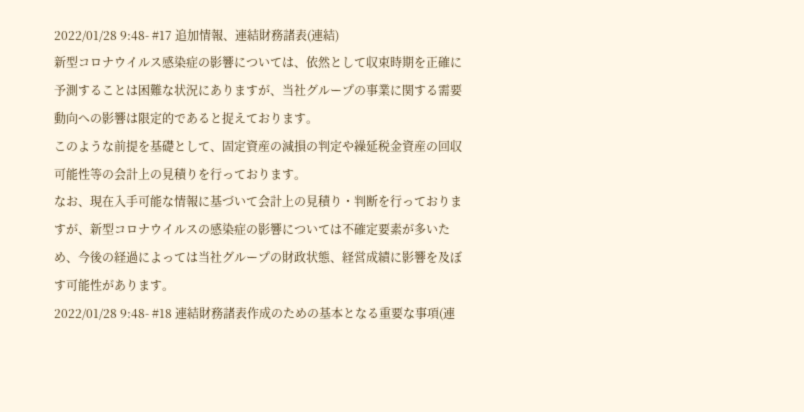2022/01/28 9:48- #17 追加情報、連結財務諸表(連結)
新型コロナウイルス感染症の影響については、依然として収束時期を正確に予測することは困難な状況にありますが、当社グループの事業に関する需要動向への影響は限定的であると捉えております。
このような前提を基礎として、固定資産の減損の判定や繰延税金資産の回収可能性等の会計上の見積りを行っております。
なお、現在入手可能な情報に基づいて会計上の見積り・判断を行っておりますが、新型コロナウイルスの感染症の影響については不確定要素が多いため、今後の経過によっては当社グループの財政状態、経営成績に影響を及ぼす可能性があります。
2022/01/28 9:48- #18 連結財務諸表作成のための基本となる重要な事項(連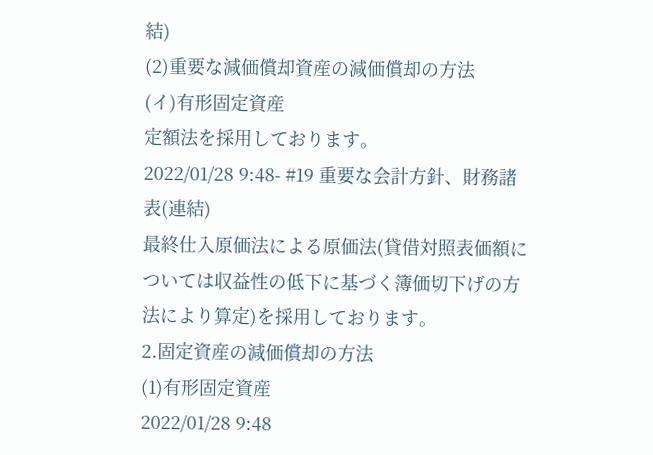結)
(2)重要な減価償却資産の減価償却の方法
(イ)有形固定資産
定額法を採用しております。
2022/01/28 9:48- #19 重要な会計方針、財務諸表(連結)
最終仕入原価法による原価法(貸借対照表価額については収益性の低下に基づく簿価切下げの方法により算定)を採用しております。
2.固定資産の減価償却の方法
(1)有形固定資産
2022/01/28 9:48